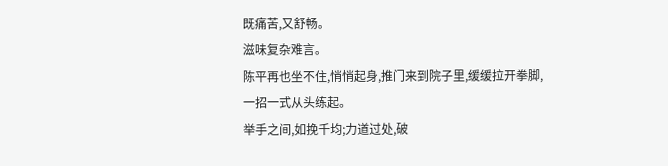既痛苦,又舒畅。
滋味复杂难言。
陈平再也坐不住,悄悄起身,推门来到院子里,缓缓拉开拳脚,一招一式从头练起。
举手之间,如挽千均;力道过处,破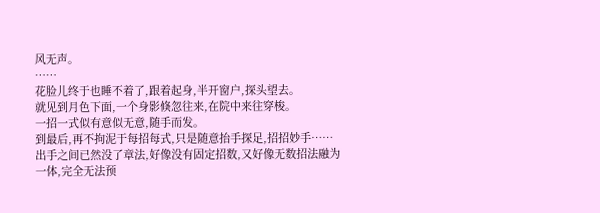风无声。
……
花脸儿终于也睡不着了,跟着起身,半开窗户,探头望去。
就见到月色下面,一个身影倏忽往来,在院中来往穿梭。
一招一式似有意似无意,随手而发。
到最后,再不拘泥于每招每式,只是随意抬手探足,招招妙手……
出手之间已然没了章法,好像没有固定招数,又好像无数招法融为一体,完全无法预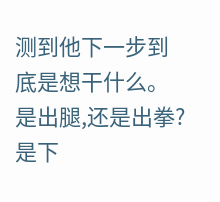测到他下一步到底是想干什么。是出腿,还是出拳?是下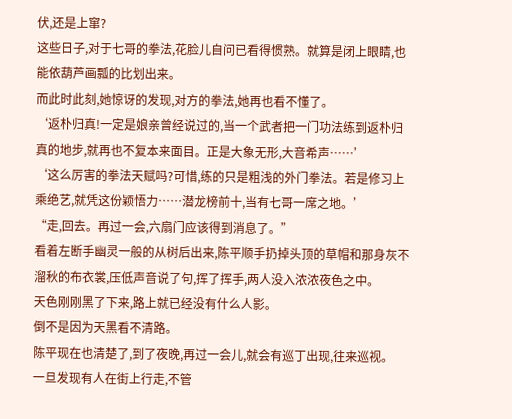伏,还是上窜?
这些日子,对于七哥的拳法,花脸儿自问已看得惯熟。就算是闭上眼睛,也能依葫芦画瓢的比划出来。
而此时此刻,她惊讶的发现,对方的拳法,她再也看不懂了。
‘返朴归真!一定是娘亲曾经说过的,当一个武者把一门功法练到返朴归真的地步,就再也不复本来面目。正是大象无形,大音希声……’
‘这么厉害的拳法天赋吗?可惜,练的只是粗浅的外门拳法。若是修习上乘绝艺,就凭这份颖悟力……潜龙榜前十,当有七哥一席之地。’
“走,回去。再过一会,六扇门应该得到消息了。”
看着左断手幽灵一般的从树后出来,陈平顺手扔掉头顶的草帽和那身灰不溜秋的布衣裳,压低声音说了句,挥了挥手,两人没入浓浓夜色之中。
天色刚刚黑了下来,路上就已经没有什么人影。
倒不是因为天黑看不清路。
陈平现在也清楚了,到了夜晚,再过一会儿,就会有巡丁出现,往来巡视。
一旦发现有人在街上行走,不管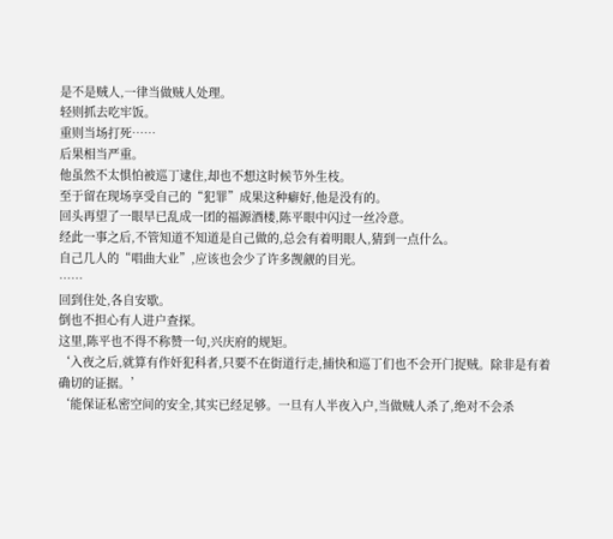是不是贼人,一律当做贼人处理。
轻则抓去吃牢饭。
重则当场打死……
后果相当严重。
他虽然不太惧怕被巡丁逮住,却也不想这时候节外生枝。
至于留在现场享受自己的“犯罪”成果这种癖好,他是没有的。
回头再望了一眼早已乱成一团的福源酒楼,陈平眼中闪过一丝冷意。
经此一事之后,不管知道不知道是自己做的,总会有着明眼人,猜到一点什么。
自己几人的“唱曲大业”,应该也会少了许多觊觎的目光。
……
回到住处,各自安歇。
倒也不担心有人进户查探。
这里,陈平也不得不称赞一句,兴庆府的规矩。
‘入夜之后,就算有作奸犯科者,只要不在街道行走,捕快和巡丁们也不会开门捉贼。除非是有着确切的证据。’
‘能保证私密空间的安全,其实已经足够。一旦有人半夜入户,当做贼人杀了,绝对不会杀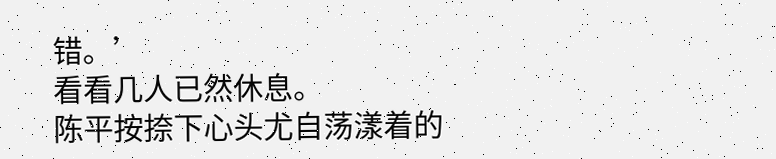错。’
看看几人已然休息。
陈平按捺下心头尤自荡漾着的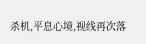杀机,平息心境,视线再次落